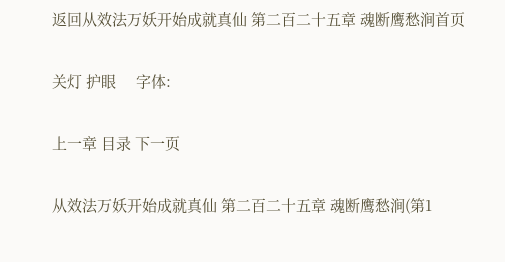返回从效法万妖开始成就真仙 第二百二十五章 魂断鹰愁涧首页

关灯 护眼     字体:

上一章 目录 下一页

从效法万妖开始成就真仙 第二百二十五章 魂断鹰愁涧(第1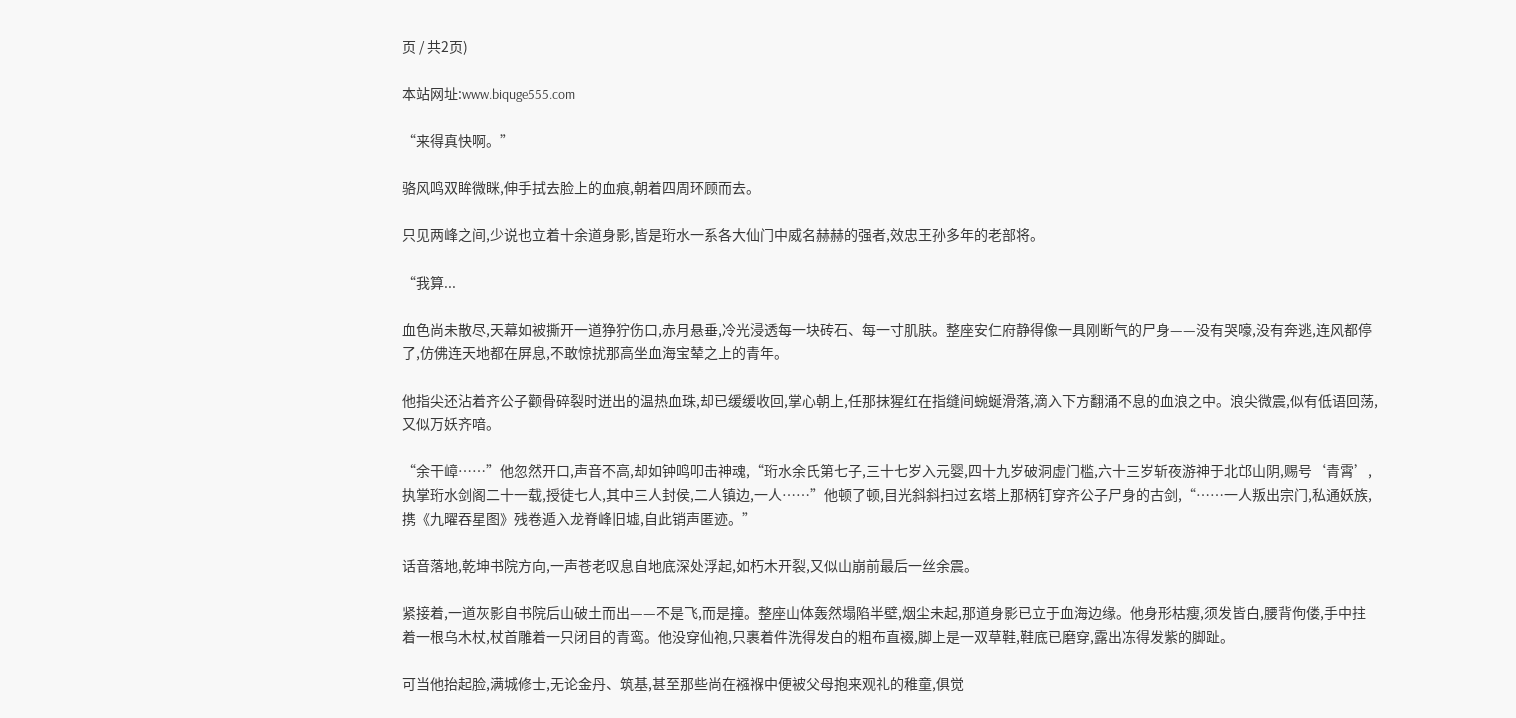页 / 共2页)

本站网址:www.biquge555.com

“来得真快啊。”

骆风鸣双眸微眯,伸手拭去脸上的血痕,朝着四周环顾而去。

只见两峰之间,少说也立着十余道身影,皆是珩水一系各大仙门中威名赫赫的强者,效忠王孙多年的老部将。

“我算...

血色尚未散尽,天幕如被撕开一道狰狞伤口,赤月悬垂,冷光浸透每一块砖石、每一寸肌肤。整座安仁府静得像一具刚断气的尸身——没有哭嚎,没有奔逃,连风都停了,仿佛连天地都在屏息,不敢惊扰那高坐血海宝辇之上的青年。

他指尖还沾着齐公子颧骨碎裂时迸出的温热血珠,却已缓缓收回,掌心朝上,任那抹猩红在指缝间蜿蜒滑落,滴入下方翻涌不息的血浪之中。浪尖微震,似有低语回荡,又似万妖齐喑。

“余干嶂……”他忽然开口,声音不高,却如钟鸣叩击神魂,“珩水余氏第七子,三十七岁入元婴,四十九岁破洞虚门槛,六十三岁斩夜游神于北邙山阴,赐号‘青霄’,执掌珩水剑阁二十一载,授徒七人,其中三人封侯,二人镇边,一人……”他顿了顿,目光斜斜扫过玄塔上那柄钉穿齐公子尸身的古剑,“……一人叛出宗门,私通妖族,携《九曜吞星图》残卷遁入龙脊峰旧墟,自此销声匿迹。”

话音落地,乾坤书院方向,一声苍老叹息自地底深处浮起,如朽木开裂,又似山崩前最后一丝余震。

紧接着,一道灰影自书院后山破土而出——不是飞,而是撞。整座山体轰然塌陷半壁,烟尘未起,那道身影已立于血海边缘。他身形枯瘦,须发皆白,腰背佝偻,手中拄着一根乌木杖,杖首雕着一只闭目的青鸾。他没穿仙袍,只裹着件洗得发白的粗布直裰,脚上是一双草鞋,鞋底已磨穿,露出冻得发紫的脚趾。

可当他抬起脸,满城修士,无论金丹、筑基,甚至那些尚在襁褓中便被父母抱来观礼的稚童,俱觉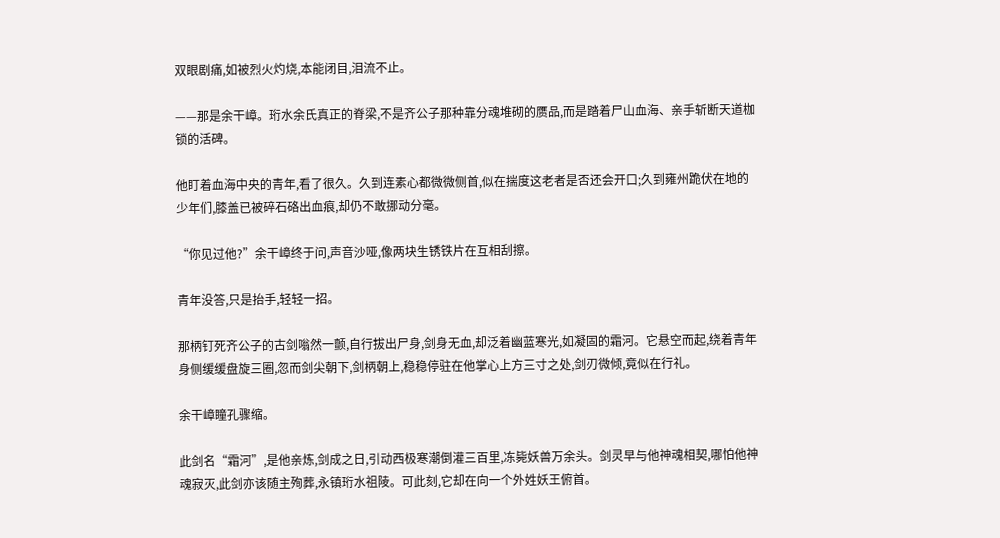双眼剧痛,如被烈火灼烧,本能闭目,泪流不止。

——那是余干嶂。珩水余氏真正的脊梁,不是齐公子那种靠分魂堆砌的赝品,而是踏着尸山血海、亲手斩断天道枷锁的活碑。

他盯着血海中央的青年,看了很久。久到连素心都微微侧首,似在揣度这老者是否还会开口;久到雍州跪伏在地的少年们,膝盖已被碎石硌出血痕,却仍不敢挪动分毫。

“你见过他?”余干嶂终于问,声音沙哑,像两块生锈铁片在互相刮擦。

青年没答,只是抬手,轻轻一招。

那柄钉死齐公子的古剑嗡然一颤,自行拔出尸身,剑身无血,却泛着幽蓝寒光,如凝固的霜河。它悬空而起,绕着青年身侧缓缓盘旋三圈,忽而剑尖朝下,剑柄朝上,稳稳停驻在他掌心上方三寸之处,剑刃微倾,竟似在行礼。

余干嶂瞳孔骤缩。

此剑名“霜河”,是他亲炼,剑成之日,引动西极寒潮倒灌三百里,冻毙妖兽万余头。剑灵早与他神魂相契,哪怕他神魂寂灭,此剑亦该随主殉葬,永镇珩水祖陵。可此刻,它却在向一个外姓妖王俯首。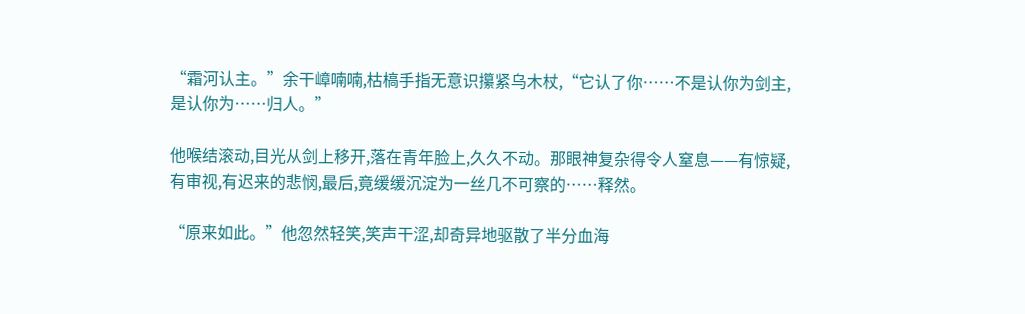“霜河认主。”余干嶂喃喃,枯槁手指无意识攥紧乌木杖,“它认了你……不是认你为剑主,是认你为……归人。”

他喉结滚动,目光从剑上移开,落在青年脸上,久久不动。那眼神复杂得令人窒息——有惊疑,有审视,有迟来的悲悯,最后,竟缓缓沉淀为一丝几不可察的……释然。

“原来如此。”他忽然轻笑,笑声干涩,却奇异地驱散了半分血海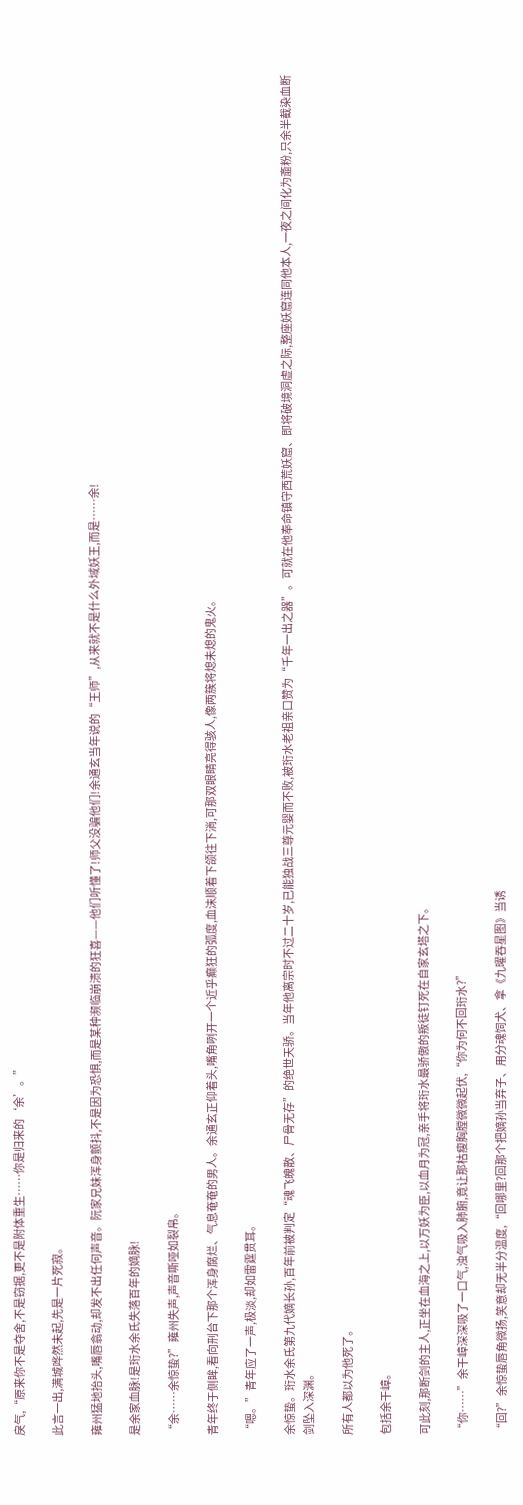戾气,“原来你不是夺舍,不是窃据,更不是附体重生……你是归来的‘余’。”

此言一出,满城哗然未起,先是一片死寂。

雍州猛地抬头,嘴唇翕动,却发不出任何声音。阮家兄妹浑身颤抖,不是因为恐惧,而是某种濒临崩溃的狂喜——他们听懂了!师父没骗他们!余通玄当年说的“王师”,从来就不是什么外域妖王,而是……余!

是余家血脉!是珩水余氏失落百年的嫡脉!

“余……余惊蛰?”雍州失声,声音嘶哑如裂帛。

青年终于侧眸,看向刑台下那个浑身腐烂、气息奄奄的男人。余通玄正仰着头,嘴角咧开一个近乎癫狂的弧度,血沫顺着下颌往下淌,可那双眼睛亮得骇人,像两簇将熄未熄的鬼火。

“嗯。”青年应了一声,极淡,却如雷霆贯耳。

余惊蛰。珩水余氏第九代嫡长孙,百年前被判定“魂飞魄散、尸骨无存”的绝世天骄。当年他离宗时不过二十岁,已能独战三尊元婴而不败,被珩水老祖亲口赞为“千年一出之器”。可就在他奉命镇守西荒妖窟、即将破境洞虚之际,整座妖窟连同他本人,一夜之间化为齑粉,只余半截染血断剑坠入深渊。

所有人都以为他死了。

包括余干嶂。

可此刻,那断剑的主人,正坐在血海之上,以万妖为臣,以血月为冠,亲手将珩水最骄傲的叛徒钉死在自家玄塔之下。

“你……”余干嶂深深吸了一口气,浊气吸入肺腑,竟让那枯瘦胸膛微微起伏,“你为何不回珩水?”

“回?”余惊蛰唇角微扬,笑意却无半分温度,“回哪里?回那个把嫡孙当弃子、用分魂饲犬、拿《九曜吞星图》当诱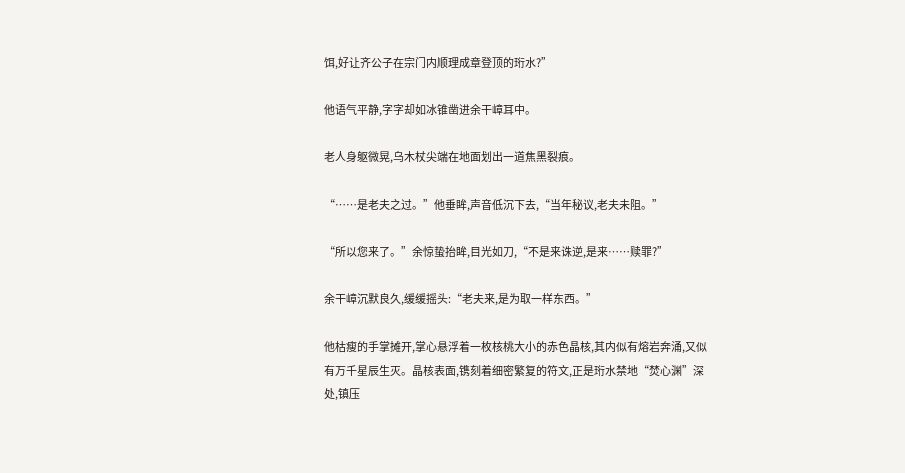饵,好让齐公子在宗门内顺理成章登顶的珩水?”

他语气平静,字字却如冰锥凿进余干嶂耳中。

老人身躯微晃,乌木杖尖端在地面划出一道焦黑裂痕。

“……是老夫之过。”他垂眸,声音低沉下去,“当年秘议,老夫未阻。”

“所以您来了。”余惊蛰抬眸,目光如刀,“不是来诛逆,是来……赎罪?”

余干嶂沉默良久,缓缓摇头:“老夫来,是为取一样东西。”

他枯瘦的手掌摊开,掌心悬浮着一枚核桃大小的赤色晶核,其内似有熔岩奔涌,又似有万千星辰生灭。晶核表面,镌刻着细密繁复的符文,正是珩水禁地“焚心渊”深处,镇压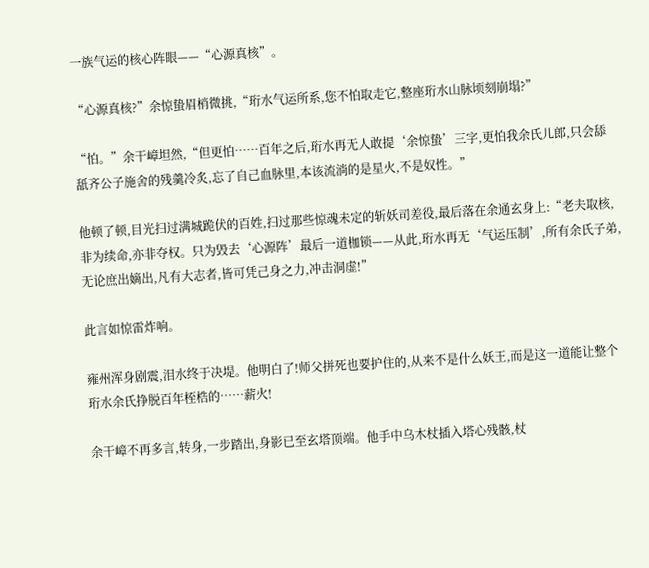一族气运的核心阵眼——“心源真核”。

“心源真核?”余惊蛰眉梢微挑,“珩水气运所系,您不怕取走它,整座珩水山脉顷刻崩塌?”

“怕。”余干嶂坦然,“但更怕……百年之后,珩水再无人敢提‘余惊蛰’三字,更怕我余氏儿郎,只会舔舐齐公子施舍的残羹冷炙,忘了自己血脉里,本该流淌的是星火,不是奴性。”

他顿了顿,目光扫过满城跪伏的百姓,扫过那些惊魂未定的斩妖司差役,最后落在余通玄身上:“老夫取核,非为续命,亦非夺权。只为毁去‘心源阵’最后一道枷锁——从此,珩水再无‘气运压制’,所有余氏子弟,无论庶出嫡出,凡有大志者,皆可凭己身之力,冲击洞虚!”

此言如惊雷炸响。

雍州浑身剧震,泪水终于决堤。他明白了!师父拼死也要护住的,从来不是什么妖王,而是这一道能让整个珩水余氏挣脱百年桎梏的……薪火!

余干嶂不再多言,转身,一步踏出,身影已至玄塔顶端。他手中乌木杖插入塔心残骸,杖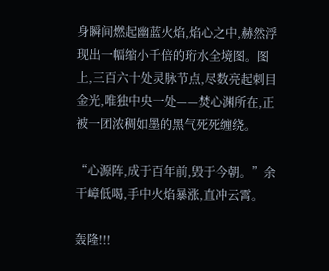身瞬间燃起幽蓝火焰,焰心之中,赫然浮现出一幅缩小千倍的珩水全境图。图上,三百六十处灵脉节点,尽数亮起刺目金光,唯独中央一处——焚心渊所在,正被一团浓稠如墨的黑气死死缠绕。

“心源阵,成于百年前,毁于今朝。”余干嶂低喝,手中火焰暴涨,直冲云霄。

轰隆!!!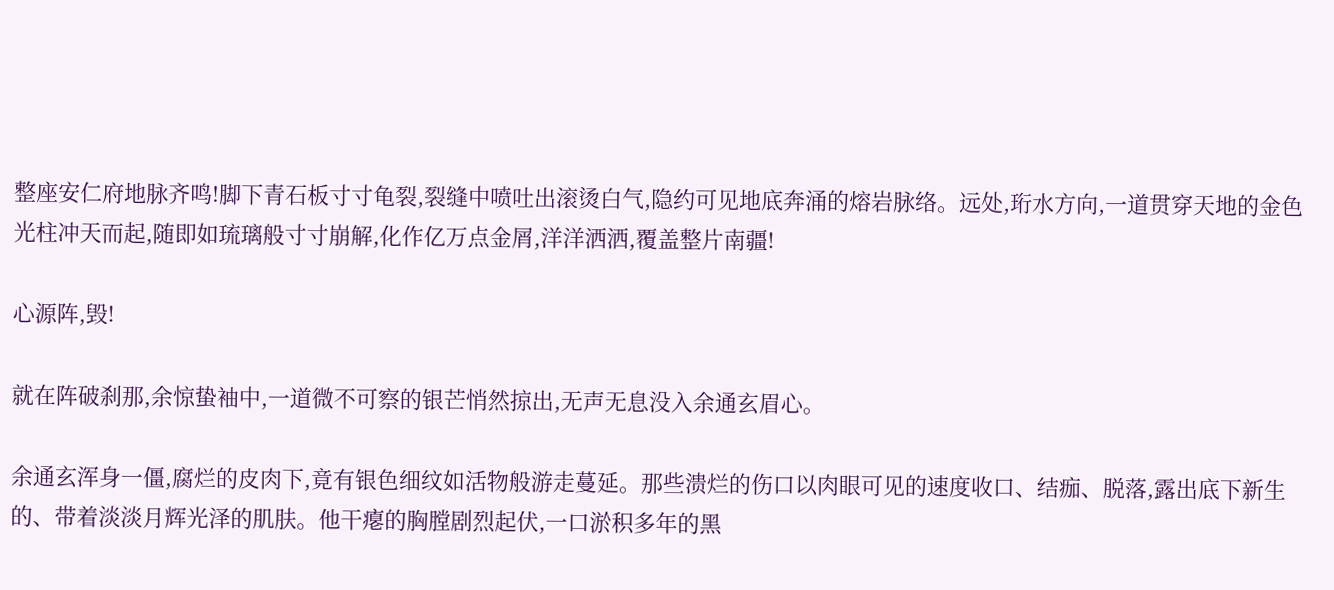整座安仁府地脉齐鸣!脚下青石板寸寸龟裂,裂缝中喷吐出滚烫白气,隐约可见地底奔涌的熔岩脉络。远处,珩水方向,一道贯穿天地的金色光柱冲天而起,随即如琉璃般寸寸崩解,化作亿万点金屑,洋洋洒洒,覆盖整片南疆!

心源阵,毁!

就在阵破刹那,余惊蛰袖中,一道微不可察的银芒悄然掠出,无声无息没入余通玄眉心。

余通玄浑身一僵,腐烂的皮肉下,竟有银色细纹如活物般游走蔓延。那些溃烂的伤口以肉眼可见的速度收口、结痂、脱落,露出底下新生的、带着淡淡月辉光泽的肌肤。他干瘪的胸膛剧烈起伏,一口淤积多年的黑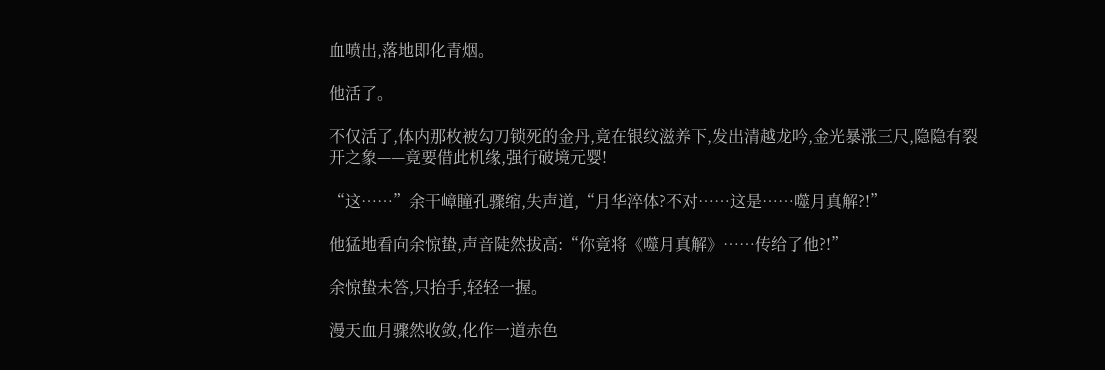血喷出,落地即化青烟。

他活了。

不仅活了,体内那枚被勾刀锁死的金丹,竟在银纹滋养下,发出清越龙吟,金光暴涨三尺,隐隐有裂开之象——竟要借此机缘,强行破境元婴!

“这……”余干嶂瞳孔骤缩,失声道,“月华淬体?不对……这是……噬月真解?!”

他猛地看向余惊蛰,声音陡然拔高:“你竟将《噬月真解》……传给了他?!”

余惊蛰未答,只抬手,轻轻一握。

漫天血月骤然收敛,化作一道赤色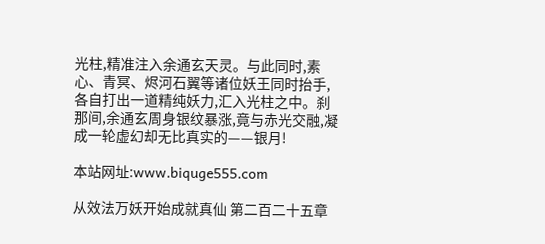光柱,精准注入余通玄天灵。与此同时,素心、青冥、烬河石翼等诸位妖王同时抬手,各自打出一道精纯妖力,汇入光柱之中。刹那间,余通玄周身银纹暴涨,竟与赤光交融,凝成一轮虚幻却无比真实的——银月!

本站网址:www.biquge555.com

从效法万妖开始成就真仙 第二百二十五章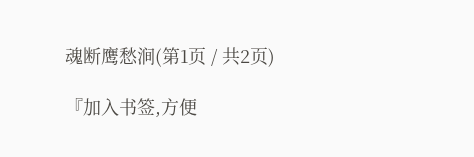魂断鹰愁涧(第1页 / 共2页)

『加入书签,方便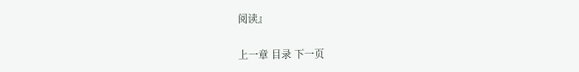阅读』

上一章 目录 下一页